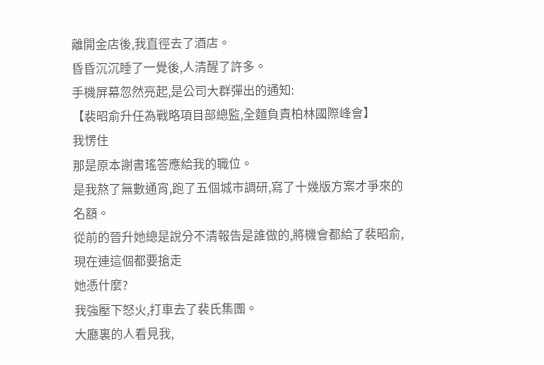離開金店後,我直徑去了酒店。
昏昏沉沉睡了一覺後,人清醒了許多。
手機屏幕忽然亮起,是公司大群彈出的通知:
【裴昭俞升任為戰略項目部總監,全麵負責柏林國際峰會】
我愣住
那是原本謝書瑤答應給我的職位。
是我熬了無數通宵,跑了五個城市調研,寫了十幾版方案才爭來的名額。
從前的晉升她總是說分不清報告是誰做的,將機會都給了裴昭俞,現在連這個都要搶走
她憑什麼?
我強壓下怒火,打車去了裴氏集團。
大廳裏的人看見我,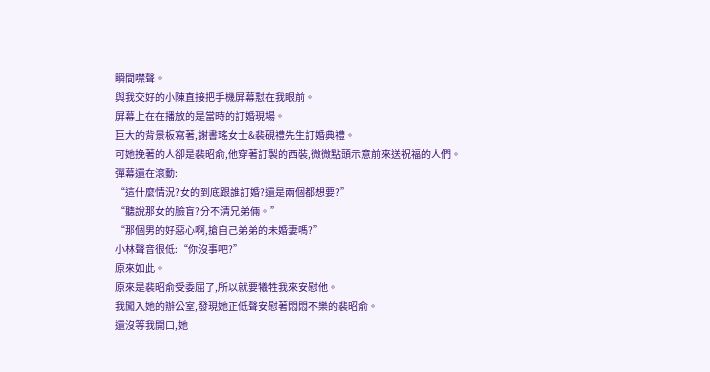瞬間噤聲。
與我交好的小陳直接把手機屏幕懟在我眼前。
屏幕上在在播放的是當時的訂婚現場。
巨大的背景板寫著,謝書瑤女士&裴硯禮先生訂婚典禮。
可她挽著的人卻是裴昭俞,他穿著訂製的西裝,微微點頭示意前來送祝福的人們。
彈幕還在滾動:
“這什麼情況?女的到底跟誰訂婚?還是兩個都想要?”
“聽說那女的臉盲?分不清兄弟倆。”
“那個男的好惡心啊,搶自己弟弟的未婚妻嗎?”
小林聲音很低:“你沒事吧?”
原來如此。
原來是裴昭俞受委屈了,所以就要犧牲我來安慰他。
我闖入她的辦公室,發現她正低聲安慰著悶悶不樂的裴昭俞。
還沒等我開口,她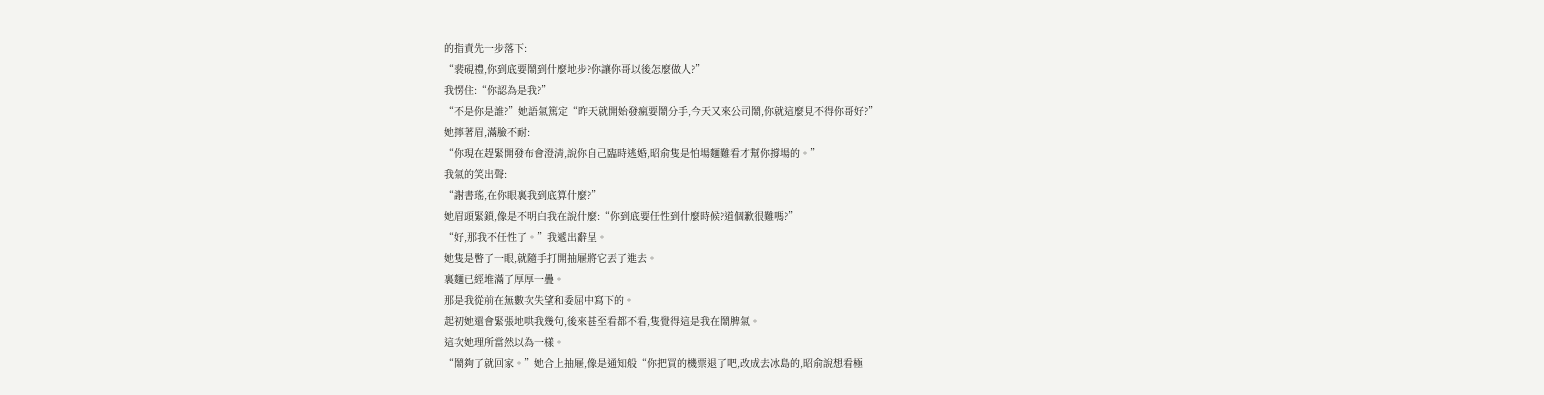的指責先一步落下:
“裴硯禮,你到底要鬧到什麼地步?你讓你哥以後怎麼做人?”
我愣住:“你認為是我?”
“不是你是誰?”她語氣篤定“昨天就開始發瘋要鬧分手,今天又來公司鬧,你就這麼見不得你哥好?”
她擰著眉,滿臉不耐:
“你現在趕緊開發布會澄清,說你自己臨時逃婚,昭俞隻是怕場麵難看才幫你撐場的。”
我氣的笑出聲:
“謝書瑤,在你眼裏我到底算什麼?”
她眉頭緊鎖,像是不明白我在說什麼:“你到底要任性到什麼時候?道個歉很難嗎?”
“好,那我不任性了。”我遞出辭呈。
她隻是瞥了一眼,就隨手打開抽屜將它丟了進去。
裏麵已經堆滿了厚厚一疊。
那是我從前在無數次失望和委屈中寫下的。
起初她還會緊張地哄我幾句,後來甚至看都不看,隻覺得這是我在鬧脾氣。
這次她理所當然以為一樣。
“鬧夠了就回家。”她合上抽屜,像是通知般“你把買的機票退了吧,改成去冰島的,昭俞說想看極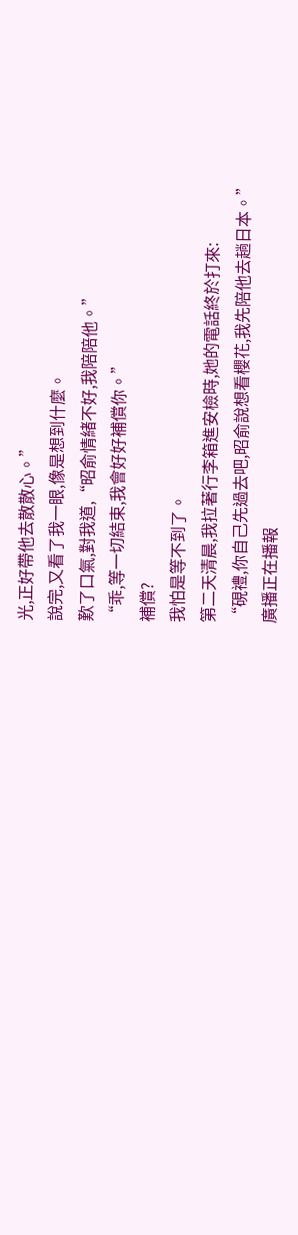光,正好帶他去散散心。”
說完,又看了我一眼,像是想到什麼。
歎了口氣,對我道,“昭俞情緒不好,我陪陪他。”
“乖,等一切結束,我會好好補償你。”
補償?
我怕是等不到了。
第二天清晨,我拉著行李箱進安檢時,她的電話終於打來:
“硯禮,你自己先過去吧,昭俞說想看櫻花,我先陪他去趟日本。”
廣播正在播報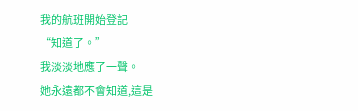我的航班開始登記
“知道了。”
我淡淡地應了一聲。
她永遠都不會知道,這是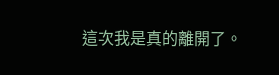這次我是真的離開了。